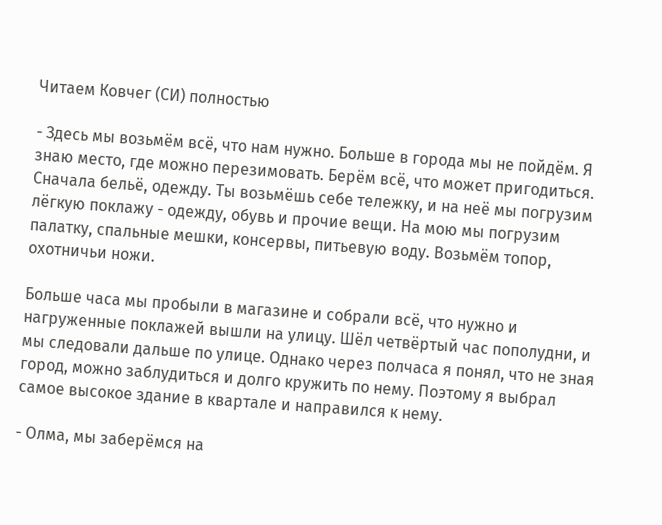Читаем Ковчег (СИ) полностью

- Здесь мы возьмём всё, что нам нужно. Больше в города мы не пойдём. Я знаю место, где можно перезимовать. Берём всё, что может пригодиться. Сначала бельё, одежду. Ты возьмёшь себе тележку, и на неё мы погрузим лёгкую поклажу - одежду, обувь и прочие вещи. На мою мы погрузим палатку, спальные мешки, консервы, питьевую воду. Возьмём топор, охотничьи ножи.

Больше часа мы пробыли в магазине и собрали всё, что нужно и нагруженные поклажей вышли на улицу. Шёл четвёртый час пополудни, и мы следовали дальше по улице. Однако через полчаса я понял, что не зная город, можно заблудиться и долго кружить по нему. Поэтому я выбрал самое высокое здание в квартале и направился к нему.

- Олма, мы заберёмся на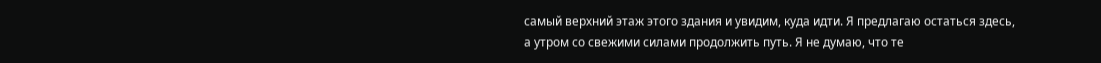самый верхний этаж этого здания и увидим, куда идти. Я предлагаю остаться здесь, а утром со свежими силами продолжить путь. Я не думаю, что те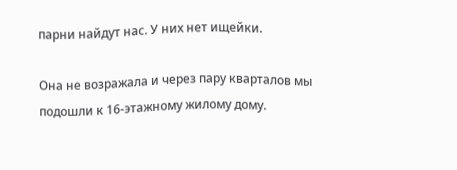парни найдут нас. У них нет ищейки.

Она не возражала и через пару кварталов мы подошли к 16-этажному жилому дому.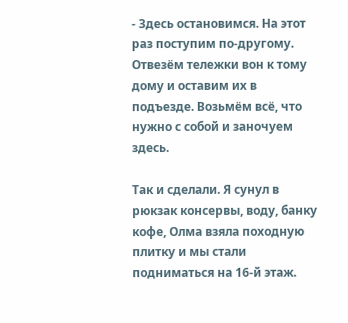- Здесь остановимся. На этот раз поступим по-другому. Отвезём тележки вон к тому дому и оставим их в подъезде. Возьмём всё, что нужно с собой и заночуем здесь.

Так и сделали. Я сунул в рюкзак консервы, воду, банку кофе, Олма взяла походную плитку и мы стали подниматься на 16-й этаж.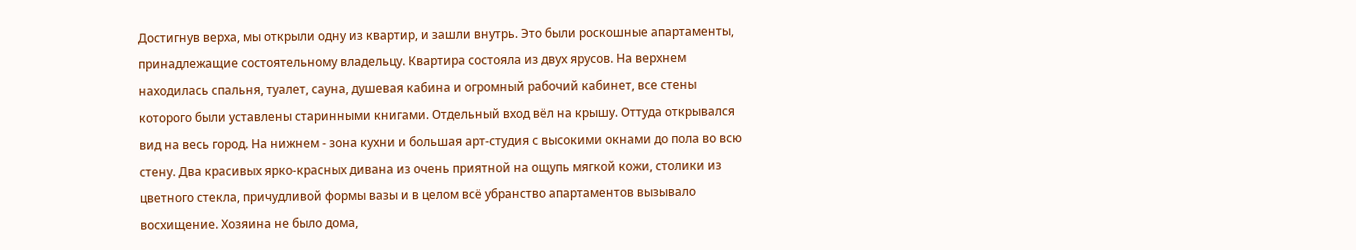Достигнув верха, мы открыли одну из квартир, и зашли внутрь. Это были роскошные апартаменты, принадлежащие состоятельному владельцу. Квартира состояла из двух ярусов. На верхнем находилась спальня, туалет, сауна, душевая кабина и огромный рабочий кабинет, все стены которого были уставлены старинными книгами. Отдельный вход вёл на крышу. Оттуда открывался вид на весь город. На нижнем - зона кухни и большая арт-студия с высокими окнами до пола во всю стену. Два красивых ярко-красных дивана из очень приятной на ощупь мягкой кожи, столики из цветного стекла, причудливой формы вазы и в целом всё убранство апартаментов вызывало восхищение. Хозяина не было дома,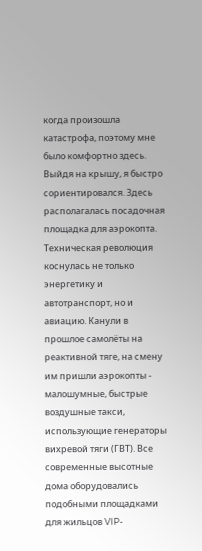когда произошла катастрофа, поэтому мне было комфортно здесь. Выйдя на крышу, я быстро сориентировался. Здесь располагалась посадочная площадка для аэрокопта. Техническая революция коснулась не только энергетику и автотранспорт, но и авиацию. Канули в прошлое самолёты на реактивной тяге, на смену им пришли аэрокопты - малошумные, быстрые воздушные такси, использующие генераторы вихревой тяги (ГВТ). Все современные высотные дома оборудовались подобными площадками для жильцов VIP-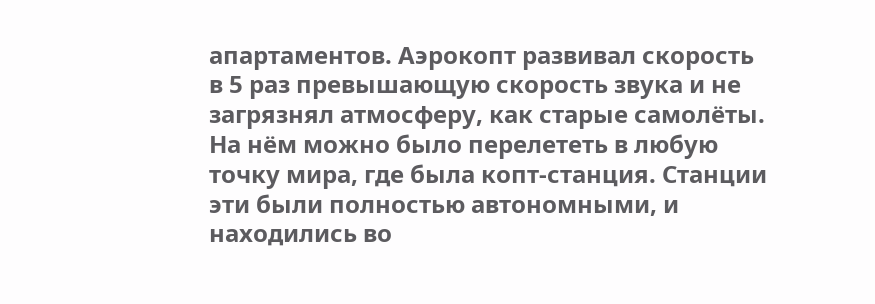апартаментов. Аэрокопт развивал скорость в 5 раз превышающую скорость звука и не загрязнял атмосферу, как старые самолёты. На нём можно было перелететь в любую точку мира, где была копт-станция. Станции эти были полностью автономными, и находились во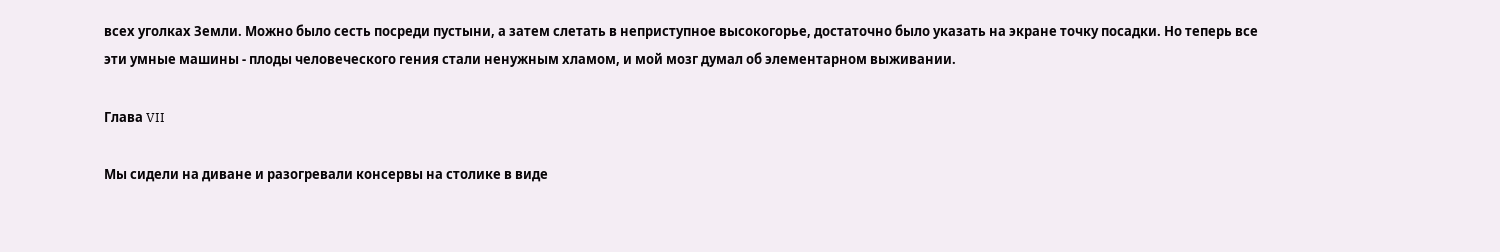всех уголках Земли. Можно было сесть посреди пустыни, а затем слетать в неприступное высокогорье, достаточно было указать на экране точку посадки. Но теперь все эти умные машины - плоды человеческого гения стали ненужным хламом, и мой мозг думал об элементарном выживании.

Глава VII

Мы сидели на диване и разогревали консервы на столике в виде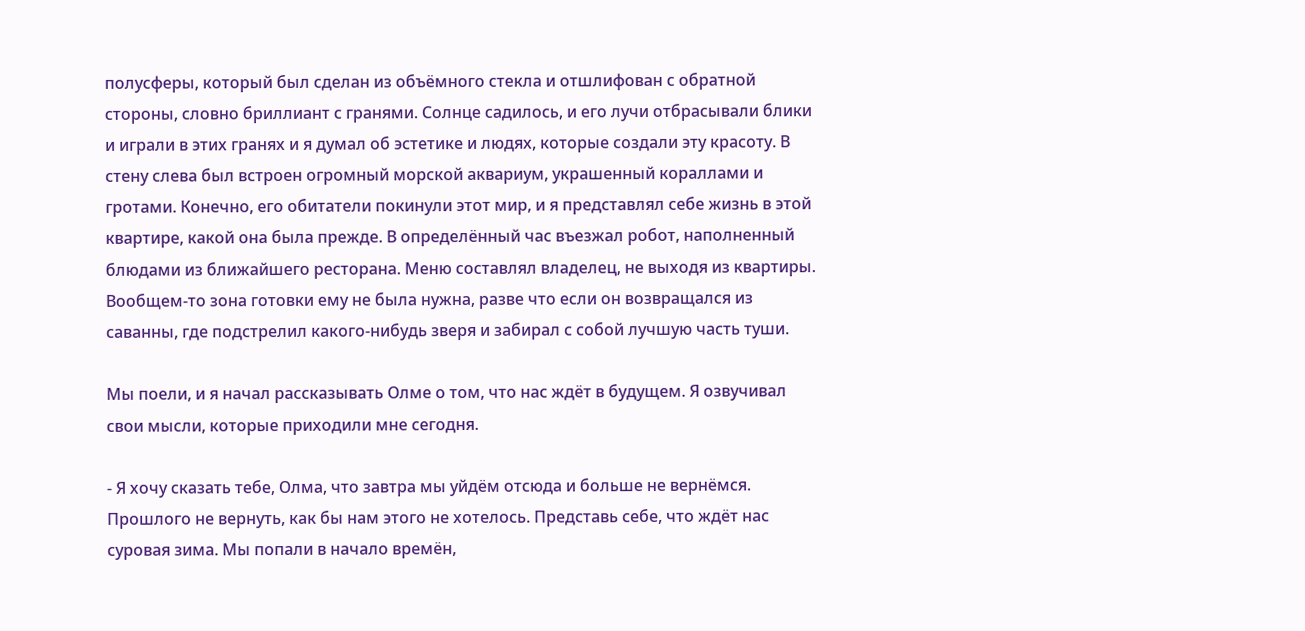полусферы, который был сделан из объёмного стекла и отшлифован с обратной стороны, словно бриллиант с гранями. Солнце садилось, и его лучи отбрасывали блики и играли в этих гранях и я думал об эстетике и людях, которые создали эту красоту. В стену слева был встроен огромный морской аквариум, украшенный кораллами и гротами. Конечно, его обитатели покинули этот мир, и я представлял себе жизнь в этой квартире, какой она была прежде. В определённый час въезжал робот, наполненный блюдами из ближайшего ресторана. Меню составлял владелец, не выходя из квартиры. Вообщем-то зона готовки ему не была нужна, разве что если он возвращался из саванны, где подстрелил какого-нибудь зверя и забирал с собой лучшую часть туши.

Мы поели, и я начал рассказывать Олме о том, что нас ждёт в будущем. Я озвучивал свои мысли, которые приходили мне сегодня.

- Я хочу сказать тебе, Олма, что завтра мы уйдём отсюда и больше не вернёмся. Прошлого не вернуть, как бы нам этого не хотелось. Представь себе, что ждёт нас суровая зима. Мы попали в начало времён,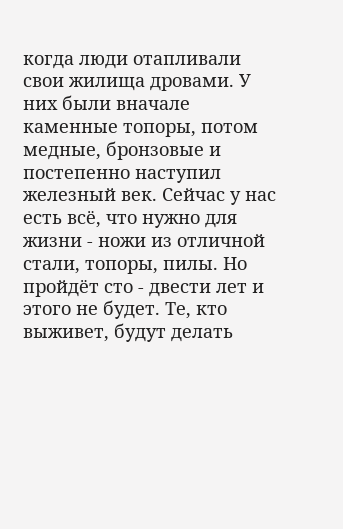когда люди отапливали свои жилища дровами. У них были вначале каменные топоры, потом медные, бронзовые и постепенно наступил железный век. Сейчас у нас есть всё, что нужно для жизни - ножи из отличной стали, топоры, пилы. Но пройдёт сто - двести лет и этого не будет. Те, кто выживет, будут делать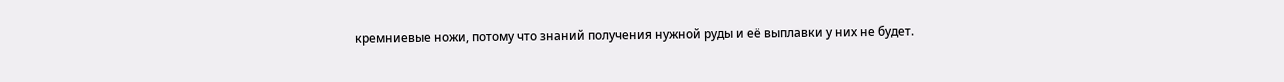кремниевые ножи, потому что знаний получения нужной руды и её выплавки у них не будет.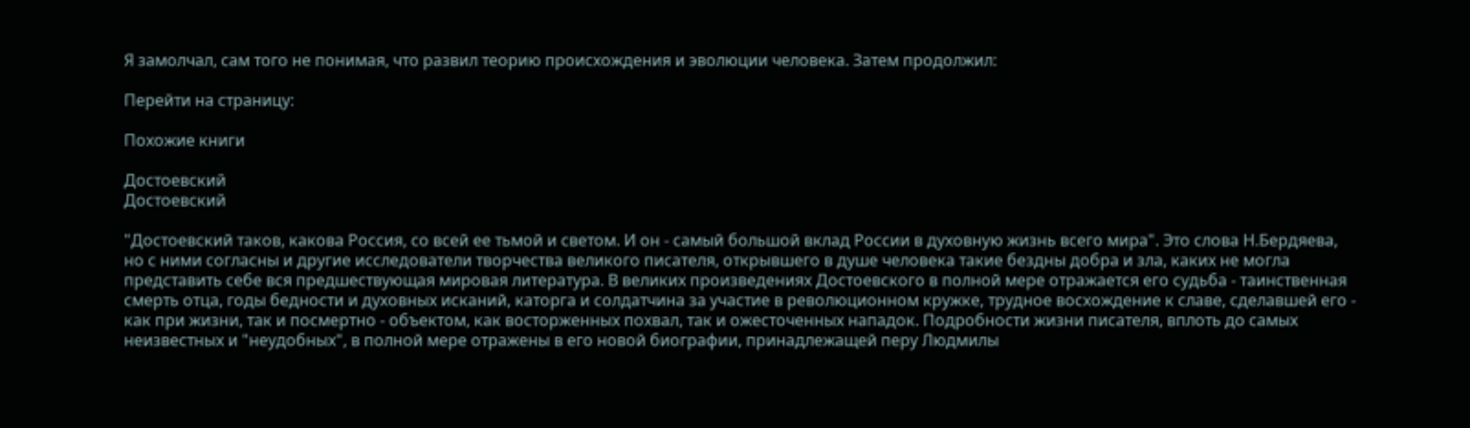Я замолчал, сам того не понимая, что развил теорию происхождения и эволюции человека. Затем продолжил:

Перейти на страницу:

Похожие книги

Достоевский
Достоевский

"Достоевский таков, какова Россия, со всей ее тьмой и светом. И он - самый большой вклад России в духовную жизнь всего мира". Это слова Н.Бердяева, но с ними согласны и другие исследователи творчества великого писателя, открывшего в душе человека такие бездны добра и зла, каких не могла представить себе вся предшествующая мировая литература. В великих произведениях Достоевского в полной мере отражается его судьба - таинственная смерть отца, годы бедности и духовных исканий, каторга и солдатчина за участие в революционном кружке, трудное восхождение к славе, сделавшей его - как при жизни, так и посмертно - объектом, как восторженных похвал, так и ожесточенных нападок. Подробности жизни писателя, вплоть до самых неизвестных и "неудобных", в полной мере отражены в его новой биографии, принадлежащей перу Людмилы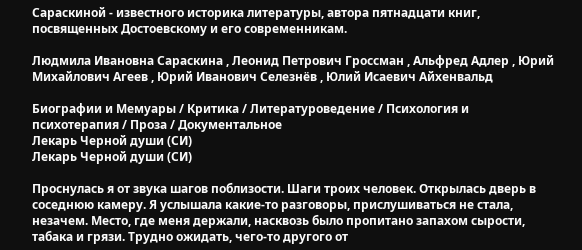Сараскиной - известного историка литературы, автора пятнадцати книг, посвященных Достоевскому и его современникам.

Людмила Ивановна Сараскина , Леонид Петрович Гроссман , Альфред Адлер , Юрий Михайлович Агеев , Юрий Иванович Селезнёв , Юлий Исаевич Айхенвальд

Биографии и Мемуары / Критика / Литературоведение / Психология и психотерапия / Проза / Документальное
Лекарь Черной души (СИ)
Лекарь Черной души (СИ)

Проснулась я от звука шагов поблизости. Шаги троих человек. Открылась дверь в соседнюю камеру. Я услышала какие-то разговоры, прислушиваться не стала, незачем. Место, где меня держали, насквозь было пропитано запахом сырости, табака и грязи. Трудно ожидать, чего-то другого от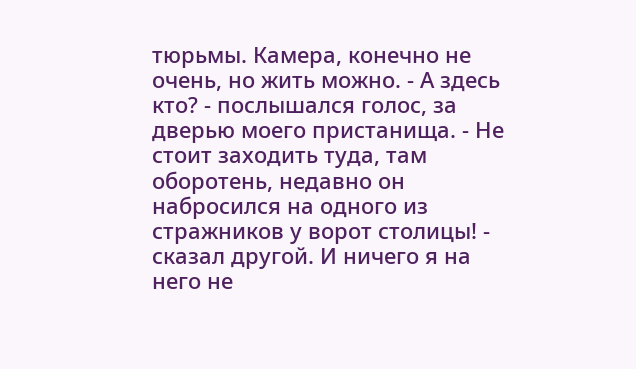тюрьмы. Камера, конечно не очень, но жить можно. - А здесь кто? - послышался голос, за дверью моего пристанища. - Не стоит заходить туда, там оборотень, недавно он набросился на одного из стражников у ворот столицы! - сказал другой. И ничего я на него не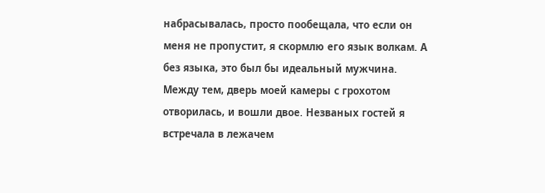набрасывалась, просто пообещала, что если он меня не пропустит, я скормлю его язык волкам. А без языка, это был бы идеальный мужчина. Между тем, дверь моей камеры с грохотом отворилась, и вошли двое. Незваных гостей я встречала в лежачем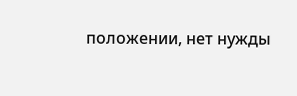положении, нет нужды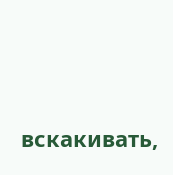вскакивать,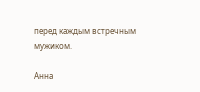перед каждым встречным мужиком.

Анна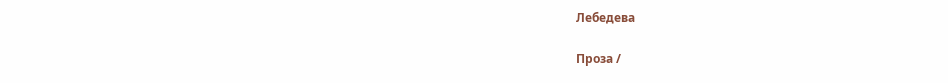Лебедева

Проза /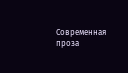Современная проза